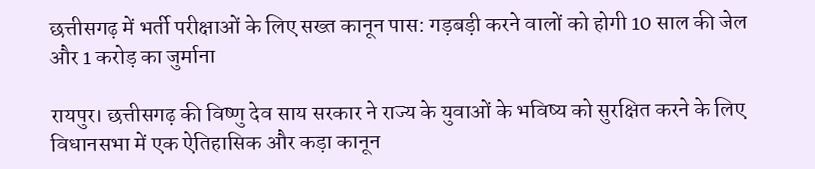छत्तीसगढ़ में भर्ती परीक्षाओं के लिए सख्त कानून पास: गड़बड़ी करने वालों को होगी 10 साल की जेल और 1 करोड़ का जुर्माना

रायपुर। छत्तीसगढ़ की विष्णु देव साय सरकार ने राज्य के युवाओं के भविष्य को सुरक्षित करने के लिए विधानसभा में एक ऐतिहासिक और कड़ा कानून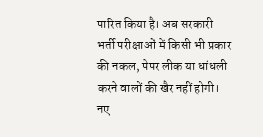पारित किया है। अब सरकारी भर्ती परीक्षाओं में किसी भी प्रकार की नकल, पेपर लीक या धांधली करने वालों की खैर नहीं होगी। नए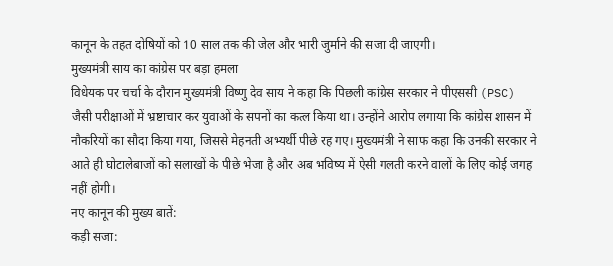कानून के तहत दोषियों को 10 साल तक की जेल और भारी जुर्माने की सजा दी जाएगी।
मुख्यमंत्री साय का कांग्रेस पर बड़ा हमला
विधेयक पर चर्चा के दौरान मुख्यमंत्री विष्णु देव साय ने कहा कि पिछली कांग्रेस सरकार ने पीएससी (PSC) जैसी परीक्षाओं में भ्रष्टाचार कर युवाओं के सपनों का कत्ल किया था। उन्होंने आरोप लगाया कि कांग्रेस शासन में नौकरियों का सौदा किया गया, जिससे मेहनती अभ्यर्थी पीछे रह गए। मुख्यमंत्री ने साफ कहा कि उनकी सरकार ने आते ही घोटालेबाजों को सलाखों के पीछे भेजा है और अब भविष्य में ऐसी गलती करने वालों के लिए कोई जगह नहीं होगी।
नए कानून की मुख्य बातें:
कड़ी सजा: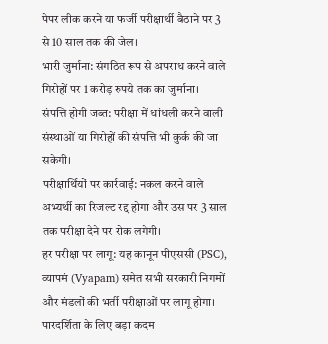पेपर लीक करने या फर्जी परीक्षार्थी बैठाने पर 3 से 10 साल तक की जेल।
भारी जुर्माना: संगठित रूप से अपराध करने वाले गिरोहों पर 1 करोड़ रुपये तक का जुर्माना।
संपत्ति होगी जब्त: परीक्षा में धांधली करने वाली संस्थाओं या गिरोहों की संपत्ति भी कुर्क की जा सकेगी।
परीक्षार्थियों पर कार्रवाई: नकल करने वाले अभ्यर्थी का रिजल्ट रद्द होगा और उस पर 3 साल तक परीक्षा देने पर रोक लगेगी।
हर परीक्षा पर लागू: यह कानून पीएससी (PSC), व्यापमं (Vyapam) समेत सभी सरकारी निगमों और मंडलों की भर्ती परीक्षाओं पर लागू होगा।
पारदर्शिता के लिए बड़ा कदम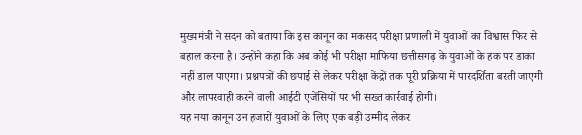मुख्यमंत्री ने सदन को बताया कि इस कानून का मकसद परीक्षा प्रणाली में युवाओं का विश्वास फिर से बहाल करना है। उन्होंने कहा कि अब कोई भी परीक्षा माफिया छत्तीसगढ़ के युवाओं के हक पर डाका नहीं डाल पाएगा। प्रश्नपत्रों की छपाई से लेकर परीक्षा केंद्रों तक पूरी प्रक्रिया में पारदर्शिता बरती जाएगी और लापरवाही करने वाली आईटी एजेंसियों पर भी सख्त कार्रवाई होगी।
यह नया कानून उन हजारों युवाओं के लिए एक बड़ी उम्मीद लेकर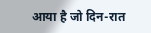आया है जो दिन-रात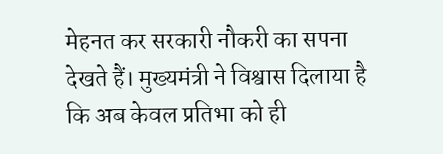मेहनत कर सरकारी नौकरी का सपना देखते हैं। मुख्यमंत्री ने विश्वास दिलाया है कि अब केवल प्रतिभा को ही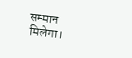सम्मान मिलेगा।